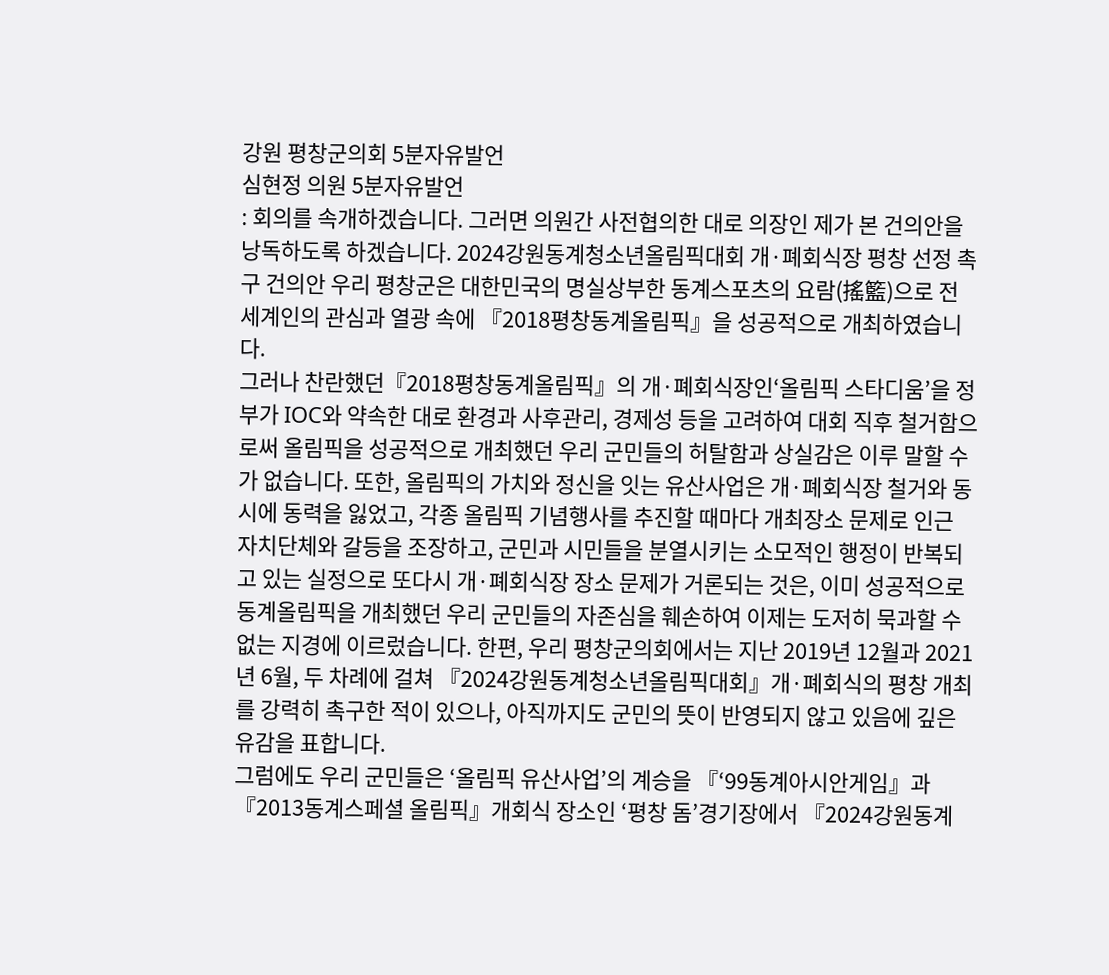강원 평창군의회 5분자유발언
심현정 의원 5분자유발언
: 회의를 속개하겠습니다. 그러면 의원간 사전협의한 대로 의장인 제가 본 건의안을 낭독하도록 하겠습니다. 2024강원동계청소년올림픽대회 개·폐회식장 평창 선정 촉구 건의안 우리 평창군은 대한민국의 명실상부한 동계스포츠의 요람(搖籃)으로 전 세계인의 관심과 열광 속에 『2018평창동계올림픽』을 성공적으로 개최하였습니다.
그러나 찬란했던『2018평창동계올림픽』의 개·폐회식장인‘올림픽 스타디움’을 정부가 IOC와 약속한 대로 환경과 사후관리, 경제성 등을 고려하여 대회 직후 철거함으로써 올림픽을 성공적으로 개최했던 우리 군민들의 허탈함과 상실감은 이루 말할 수가 없습니다. 또한, 올림픽의 가치와 정신을 잇는 유산사업은 개·폐회식장 철거와 동시에 동력을 잃었고, 각종 올림픽 기념행사를 추진할 때마다 개최장소 문제로 인근 자치단체와 갈등을 조장하고, 군민과 시민들을 분열시키는 소모적인 행정이 반복되고 있는 실정으로 또다시 개·폐회식장 장소 문제가 거론되는 것은, 이미 성공적으로 동계올림픽을 개최했던 우리 군민들의 자존심을 훼손하여 이제는 도저히 묵과할 수 없는 지경에 이르렀습니다. 한편, 우리 평창군의회에서는 지난 2019년 12월과 2021년 6월, 두 차례에 걸쳐 『2024강원동계청소년올림픽대회』개·폐회식의 평창 개최를 강력히 촉구한 적이 있으나, 아직까지도 군민의 뜻이 반영되지 않고 있음에 깊은 유감을 표합니다.
그럼에도 우리 군민들은 ‘올림픽 유산사업’의 계승을 『‘99동계아시안게임』과『2013동계스페셜 올림픽』개회식 장소인 ‘평창 돔’경기장에서 『2024강원동계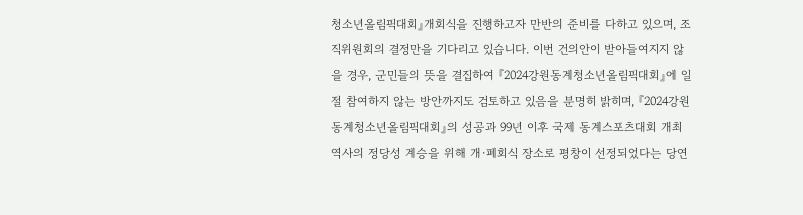청소년올림픽대회』개회식을 진행하고자 만반의 준비를 다하고 있으며, 조직위원회의 결정만을 기다리고 있습니다. 이번 건의안이 받아들여지지 않을 경우, 군민들의 뜻을 결집하여 『2024강원동계청소년올림픽대회』에 일절 참여하지 않는 방안까지도 검토하고 있음을 분명히 밝히며, 『2024강원동계청소년올림픽대회』의 성공과 99년 이후 국제 동계스포츠대회 개최 역사의 정당성 계승을 위해 개·폐회식 장소로 평창이 선정되었다는 당연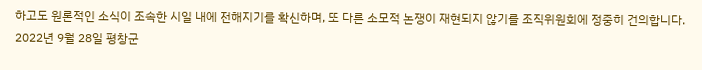하고도 원론적인 소식이 조속한 시일 내에 전해지기를 확신하며, 또 다른 소모적 논쟁이 재현되지 않기를 조직위원회에 정중히 건의합니다. 2022년 9월 28일 평창군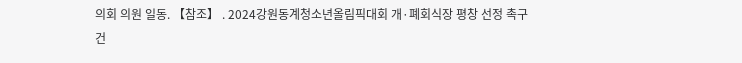의회 의원 일동. 【참조】 . 2024강원동계청소년올림픽대회 개·폐회식장 평창 선정 촉구 건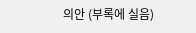의안 (부록에 실음)